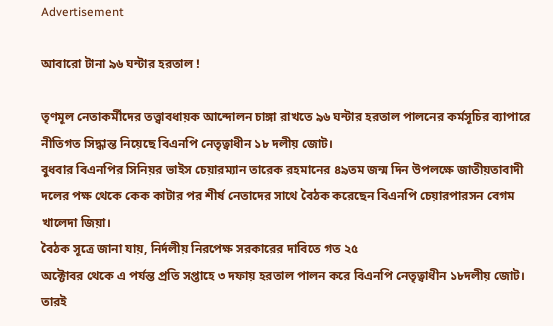Advertisement

আবারো টানা ৯৬ ঘন্টার হরতাল !

তৃণমূল নেতাকর্মীদের তত্ত্বাবধায়ক আন্দোলন চাঙ্গা রাখতে ৯৬ ঘন্টার হরতাল পালনের কর্মসূচির ব্যাপারে নীতিগত সিদ্ধান্ত নিয়েছে বিএনপি নেতৃত্বাধীন ১৮ দলীয় জোট।
বুধবার বিএনপির সিনিয়র ভাইস চেয়ারম্যান তারেক রহমানের ৪৯তম জন্ম দিন উপলক্ষে জাতীয়তাবাদী দলের পক্ষ থেকে কেক কাটার পর শীর্ষ নেতাদের সাথে বৈঠক করেছেন বিএনপি চেয়ারপারসন বেগম খালেদা জিয়া।
বৈঠক সূত্রে জানা যায়, নির্দলীয় নিরপেক্ষ সরকারের দাবিতে গত ২৫
অক্টোবর থেকে এ পর্যন্ত প্রতি সপ্তাহে ৩ দফায় হরতাল পালন করে বিএনপি নেতৃত্বাধীন ১৮দলীয় জোট। তারই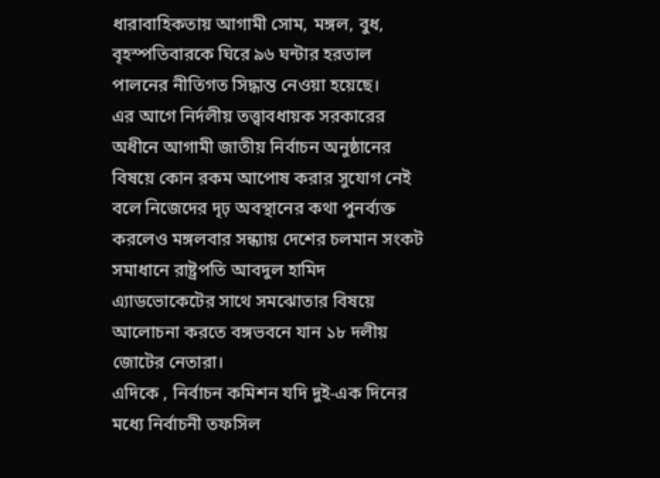ধারাবাহিকতায় আগামী সোম, মঙ্গল, বুধ, বৃহস্পতিবারকে ঘিরে ৯৬ ঘন্টার হরতাল পালনের নীতিগত সিদ্ধান্ত নেওয়া হয়েছে।
এর আগে নির্দলীয় তত্ত্বাবধায়ক সরকারের অধীনে আগামী জাতীয় নির্বাচন অনুষ্ঠানের বিষয়ে কোন রকম আপোষ করার সুযোগ নেই বলে নিজেদের দৃঢ় অবস্থানের কথা পুনর্ব্যক্ত করলেও মঙ্গলবার সন্ধ্যায় দেশের চলমান সংকট সমাধানে রাষ্ট্রপতি আবদুল হামিদ এ্যাডভোকেটের সাথে সমঝোতার বিষয়ে আলোচনা করতে বঙ্গভবনে যান ১৮ দলীয় জোটের নেতারা।
এদিকে , নির্বাচন কমিশন যদি দুই-এক দিনের মধ্যে নির্বাচনী তফসিল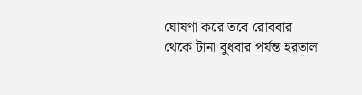ঘোষণা করে তবে রোববার থেকে টানা বুধবার পর্যন্ত হরতাল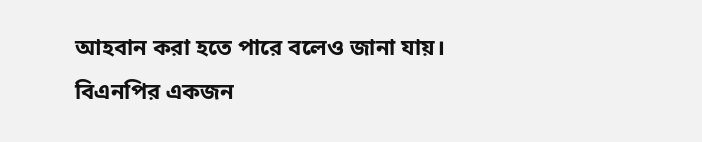আহবান করা হতে পারে বলেও জানা যায়। বিএনপির একজন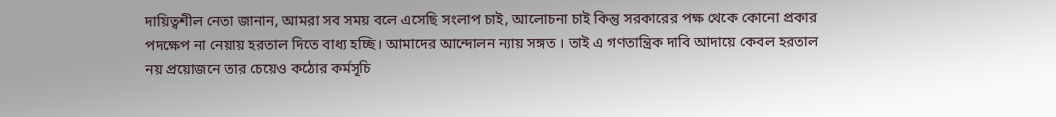দায়িত্বশীল নেতা জানান, আমরা সব সময় বলে এসেছি সংলাপ চাই, আলোচনা চাই কিন্তু সরকারের পক্ষ থেকে কোনো প্রকার পদক্ষেপ না নেয়ায় হরতাল দিতে বাধ্য হচ্ছি। আমাদের আন্দোলন ন্যায় সঙ্গত । তাই এ গণতান্ত্রিক দাবি আদায়ে কেবল হরতাল নয় প্রয়োজনে তার চেয়েও কঠোর কর্মসূচি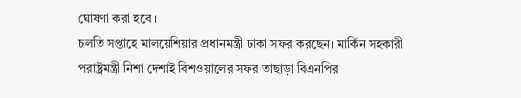ঘোষণা করা হবে ।
চলতি সপ্তাহে মালয়েশিয়ার প্রধানমন্ত্রী ঢাকা সফর করছেন। মার্কিন সহকারী পরাষ্ট্রমন্ত্রী নিশা দেশাই বিশওয়ালের সফর তাছাড়া বিএনপির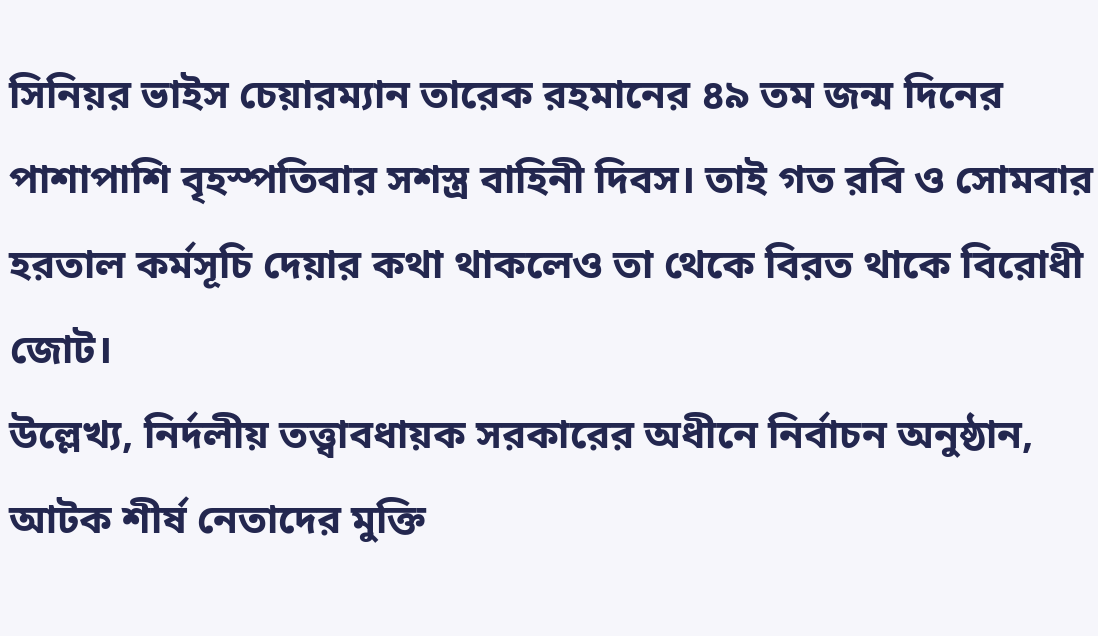সিনিয়র ভাইস চেয়ারম্যান তারেক রহমানের ৪৯ তম জন্ম দিনের পাশাপাশি বৃহস্পতিবার সশস্ত্র বাহিনী দিবস। তাই গত রবি ও সোমবার হরতাল কর্মসূচি দেয়ার কথা থাকলেও তা থেকে বিরত থাকে বিরোধী জোট।
উল্লেখ্য, নির্দলীয় তত্ত্বাবধায়ক সরকারের অধীনে নির্বাচন অনুষ্ঠান, আটক শীর্ষ নেতাদের মুক্তি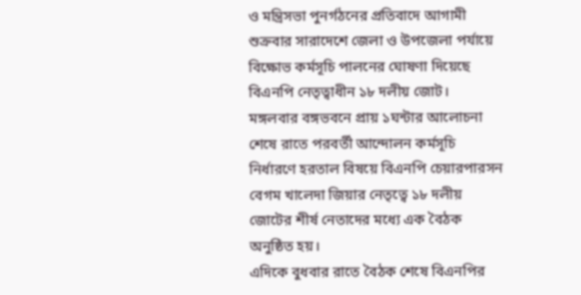ও মন্ত্রিসভা পুনর্গঠনের প্রতিবাদে আগামী শুক্রবার সারাদেশে জেলা ও উপজেলা পর্যায়ে বিক্ষোভ কর্মসূচি পালনের ঘোষণা দিয়েছে বিএনপি নেতৃত্বাধীন ১৮ দলীয় জোট।
মঙ্গলবার বঙ্গভবনে প্রায় ১ঘন্টার আলোচনা শেষে রাতে পরবর্তী আন্দোলন কর্মসূচি নির্ধারণে হরতাল বিষয়ে বিএনপি চেয়ারপারসন বেগম খালেদা জিয়ার নেতৃত্বে ১৮ দলীয় জোটের শীর্ষ নেতাদের মধ্যে এক বৈঠক অনুষ্ঠিত হয়।
এদিকে বুধবার রাতে বৈঠক শেষে বিএনপির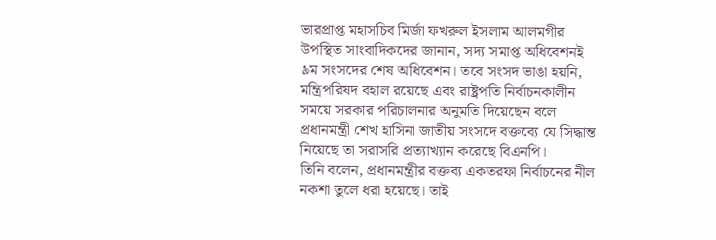ভারপ্রাপ্ত মহাসচিব মির্জা ফখরুল ইসলাম আলমগীর উপস্থিত সাংবাদিকদের জানান, সদ্য সমাপ্ত অধিবেশনই ৯ম সংসদের শেষ অধিবেশন। তবে সংসদ ভাঙা হয়নি, মন্ত্রিপরিষদ বহাল রয়েছে এবং রাষ্ট্রপতি নির্বাচনকালীন সময়ে সরকার পরিচালনার অনুমতি দিয়েছেন বলে প্রধানমন্ত্রী শেখ হাসিনা জাতীয় সংসদে বক্তব্যে যে সিদ্ধান্ত নিয়েছে তা সরাসরি প্রত্যাখ্যান করেছে বিএনপি।
তিনি বলেন, প্রধানমন্ত্রীর বক্তব্য একতরফা নির্বাচনের নীল নকশা তুলে ধরা হয়েছে। তাই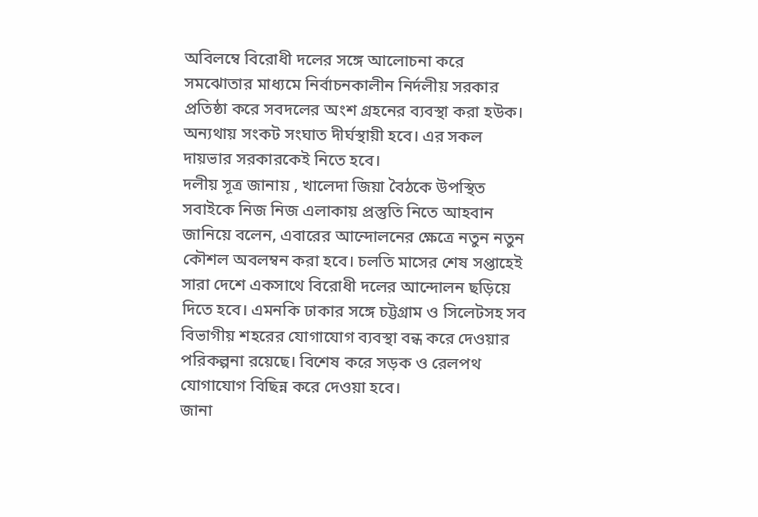অবিলম্বে বিরোধী দলের সঙ্গে আলোচনা করে সমঝোতার মাধ্যমে নির্বাচনকালীন নির্দলীয় সরকার প্রতিষ্ঠা করে সবদলের অংশ গ্রহনের ব্যবস্থা করা হউক। অন্যথায় সংকট সংঘাত দীর্ঘস্থায়ী হবে। এর সকল দায়ভার সরকারকেই নিতে হবে।
দলীয় সূত্র জানায় , খালেদা জিয়া বৈঠকে উপস্থিত সবাইকে নিজ নিজ এলাকায় প্রস্তুতি নিতে আহবান জানিয়ে বলেন, এবারের আন্দোলনের ক্ষেত্রে নতুন নতুন কৌশল অবলম্বন করা হবে। চলতি মাসের শেষ সপ্তাহেই সারা দেশে একসাথে বিরোধী দলের আন্দোলন ছড়িয়ে দিতে হবে। এমনকি ঢাকার সঙ্গে চট্টগ্রাম ও সিলেটসহ সব বিভাগীয় শহরের যোগাযোগ ব্যবস্থা বন্ধ করে দেওয়ার পরিকল্পনা রয়েছে। বিশেষ করে সড়ক ও রেলপথ যোগাযোগ বিছিন্ন করে দেওয়া হবে।
জানা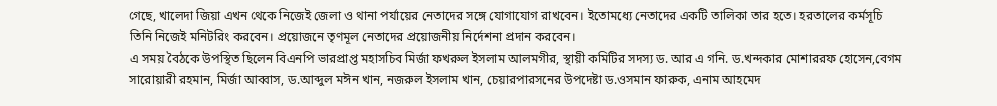গেছে, খালেদা জিয়া এখন থেকে নিজেই জেলা ও থানা পর্যায়ের নেতাদের সঙ্গে যোগাযোগ রাখবেন। ইতোমধ্যে নেতাদের একটি তালিকা তার হতে। হরতালের কর্মসূচি তিনি নিজেই মনিটরিং করবেন। প্রয়োজনে তৃণমূল নেতাদের প্রয়োজনীয় নির্দেশনা প্রদান করবেন।
এ সময় বৈঠকে উপস্থিত ছিলেন বিএনপি ভারপ্রাপ্ত মহাসচিব মির্জা ফখরুল ইসলাম আলমগীর, স্থায়ী কমিটির সদস্য ড. আর এ গনি. ড.খন্দকার মোশাররফ হোসেন,বেগম সারোয়ারী রহমান, মির্জা আব্বাস, ড.আব্দুল মঈন খান, নজরুল ইসলাম খান, চেয়ারপারসনের উপদেষ্টা ড.ওসমান ফারুক, এনাম আহমেদ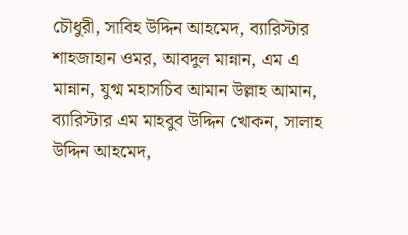চৌধুরী, সাবিহ উদ্দিন আহমেদ, ব্যারিস্টার শাহজাহান ওমর, আবদুল মান্নান, এম এ মান্নান, যুগ্ম মহাসচিব আমান উল্লাহ আমান, ব্যারিস্টার এম মাহবুব উদ্দিন খোকন, সালাহ উদ্দিন আহমেদ,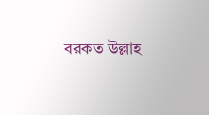বরকত উল্লাহ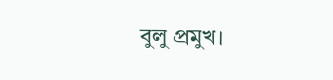বুলু প্রমুখ।